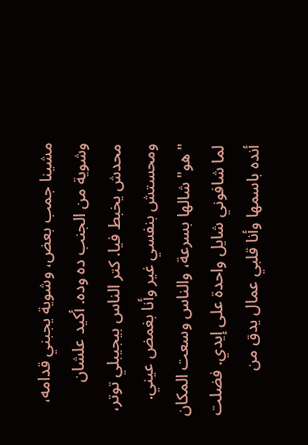مشينا جمب بعض، وشوية يجبني قدامه، وشوية من الجنب ده وده. أكيد علشان محدش يخبط فيا. كتر الناس بيجيبلي توتر، ومحستش بنفسي غير وأنا بغمض عيني. "هو" شالها بسرعة، والناس وسعت المكان لما شافوني شايل واحدة على إيدي. فضلت أنده باسمها وأنا قلبي عمال يدق من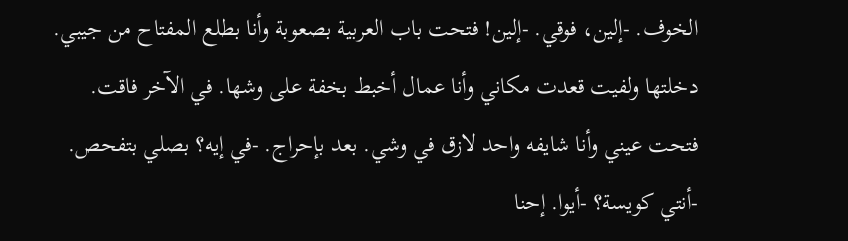الخوف. -إلين، فوقي. -إلين! فتحت باب العربية بصعوبة وأنا بطلع المفتاح من جيبي. دخلتها ولفيت قعدت مكاني وأنا عمال أخبط بخفة على وشها. في الآخر فاقت.
فتحت عيني وأنا شايفه واحد لازق في وشي. بعد بإحراج. -في إيه؟ بصلي بتفحص. -أنتي كويسة؟ -أيوا. إحنا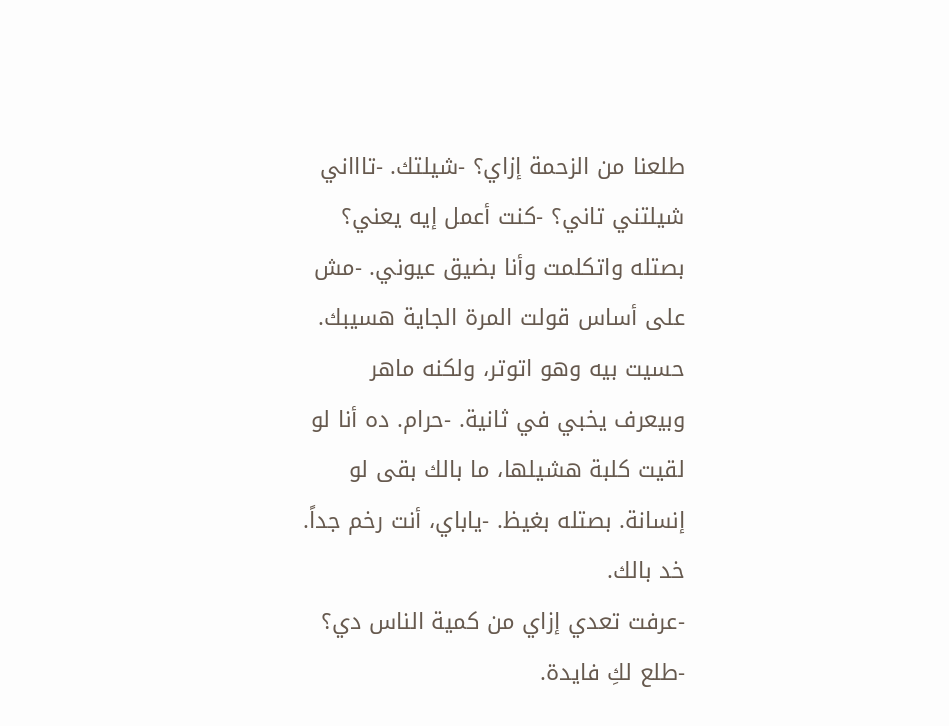طلعنا من الزحمة إزاي؟ -شيلتك. -تاااني شيلتني تاني؟ -كنت أعمل إيه يعني؟ بصتله واتكلمت وأنا بضيق عيوني. -مش على أساس قولت المرة الجاية هسيبك. حسيت بيه وهو اتوتر، ولكنه ماهر وبيعرف يخبي في ثانية. -حرام. ده أنا لو لقيت كلبة هشيلها، ما بالك بقى لو إنسانة. بصتله بغيظ. -ياباي، أنت رخم جداً. خد بالك.
-عرفت تعدي إزاي من كمية الناس دي؟ -طلع لكِ فايدة.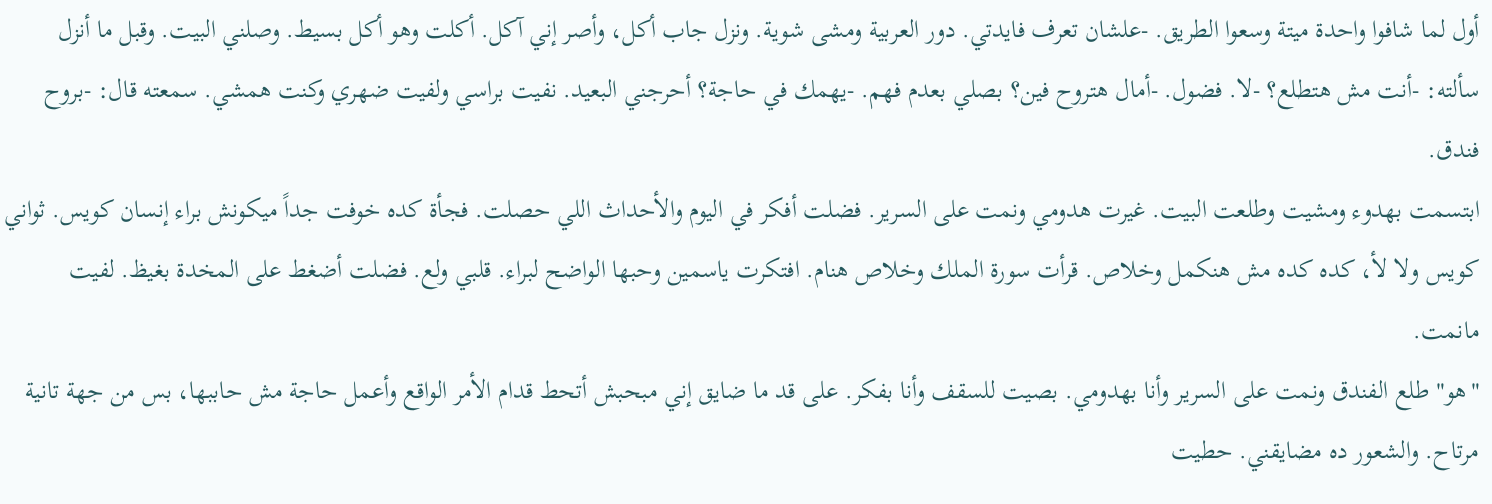أول لما شافوا واحدة ميتة وسعوا الطريق. -علشان تعرف فايدتي. دور العربية ومشى شوية. ونزل جاب أكل، وأصر إني آكل. أكلت وهو أكل بسيط. وصلني البيت. وقبل ما أنزل سألته: -أنت مش هتطلع؟ -لا. فضول. -أمال هتروح فين؟ بصلي بعدم فهم. -يهمك في حاجة؟ أحرجني البعيد. نفيت براسي ولفيت ضهري وكنت همشي. سمعته قال: -بروح فندق.
ابتسمت بهدوء ومشيت وطلعت البيت. غيرت هدومي ونمت على السرير. فضلت أفكر في اليوم والأحداث اللي حصلت. فجأة كده خوفت جداً ميكونش براء إنسان كويس. ثواني كويس ولا لأ، كده كده مش هنكمل وخلاص. قرأت سورة الملك وخلاص هنام. افتكرت ياسمين وحبها الواضح لبراء. قلبي ولع. فضلت أضغط على المخدة بغيظ. لفيت مانمت.
"هو" طلع الفندق ونمت على السرير وأنا بهدومي. بصيت للسقف وأنا بفكر. على قد ما ضايق إني مبحبش أتحط قدام الأمر الواقع وأعمل حاجة مش حاببها، بس من جهة تانية مرتاح. والشعور ده مضايقني. حطيت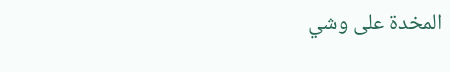المخدة على وشي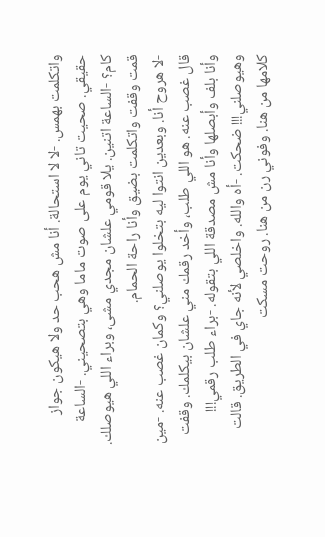واتكلمت بهمس. -لا لا استحالة. أنا مش هحب حد ولا هيكون جواز حقيقي. صحيت تاني يوم على صوت ماما وهي بتصحيني. -الساعة كام؟ -الساعة اتنين. يلا قومي علشان مجدي مشى، وبراء اللي هيوصلك. قمت وقفت واتكلمت بضيق وأنا راحة الحمام.
-لا هروح أنا. وبعدين انتوا ليه بتخلوا يوصلني؟ وكمان غصب عنه. -مين قال غصب عنه. هو اللي طلب، وأخد رقمك مني علشان بيكلمك. وقفت وأنا بلف وأبصلها وأنا مش مصدقة اللي بتقوله. -براء طلب رقمي!!! وهيوصلني!!! ضحكت. -أه والله. واخلصي لأنه جاي في الطريق. قالت كلامها من هنا. وفوني رن من هنا. روحت مسكت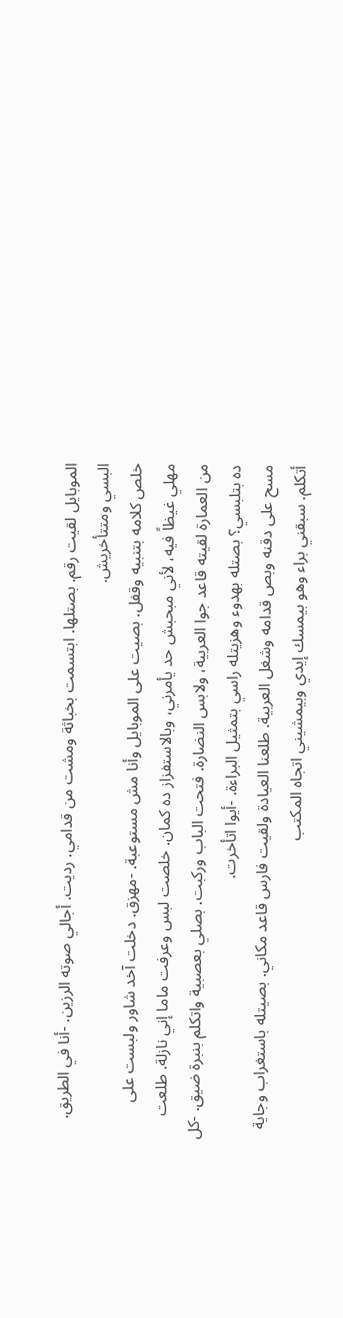الموبايل لقيت رقم. بصتلها. ابتسمت بخباثة ومشت من قدامي. رديت. أجالي صوته الرزين. -أنا في الطريق. البسي ومتتأخريش.
خلص كلامه بتنبيه وقفل. بصيت على الموبايل وأنا مش مستوعبة. -مهزق. دخلت آخد شاور ولبست على مهلي غيظاً فيه، لأني مبحبش حد يأمرني، وبالاستفزاز ده كمان. خلصت لبس وعرفت ماما إني نازلة. طلعت من العمارة لقيته قاعد جوا العربية، ولابس النضارة. فتحت الباب وركبت. بصلي بعصبية واتكلم بنبرة ضيق. -كل ده بتلبسي؟ بصتله بهدوء وهزيتله راسي بتمثيل البراءة. -أيوا اتأخرت.
مسح على دقنه وبص قدامه وشغل العربية. طلعنا العيادة ولقيت فارس قاعد مكاني. بصيتله باستغراب وجاية أتكلم. سبقني براء وهو بيمسك إيدي وبيمشيني اتجاه المكتب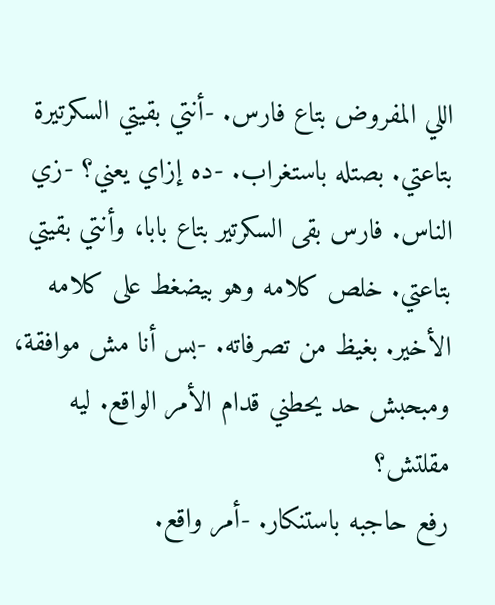اللي المفروض بتاع فارس. -أنتي بقيتي السكرتيرة بتاعتي. بصتله باستغراب. -ده إزاي يعني؟ -زي الناس. فارس بقى السكرتير بتاع بابا، وأنتي بقيتي بتاعتي. خلص كلامه وهو بيضغط على كلامه الأخير. بغيظ من تصرفاته. -بس أنا مش موافقة، ومبحبش حد يحطني قدام الأمر الواقع. ليه مقلتش؟
رفع حاجبه باستنكار. -أمر واقع.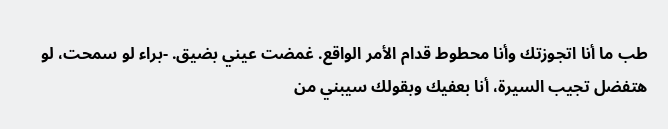طب ما أنا اتجوزتك وأنا محطوط قدام الأمر الواقع. غمضت عيني بضيق. -براء لو سمحت، لو هتفضل تجيب السيرة، أنا بعفيك وبقولك سيبني من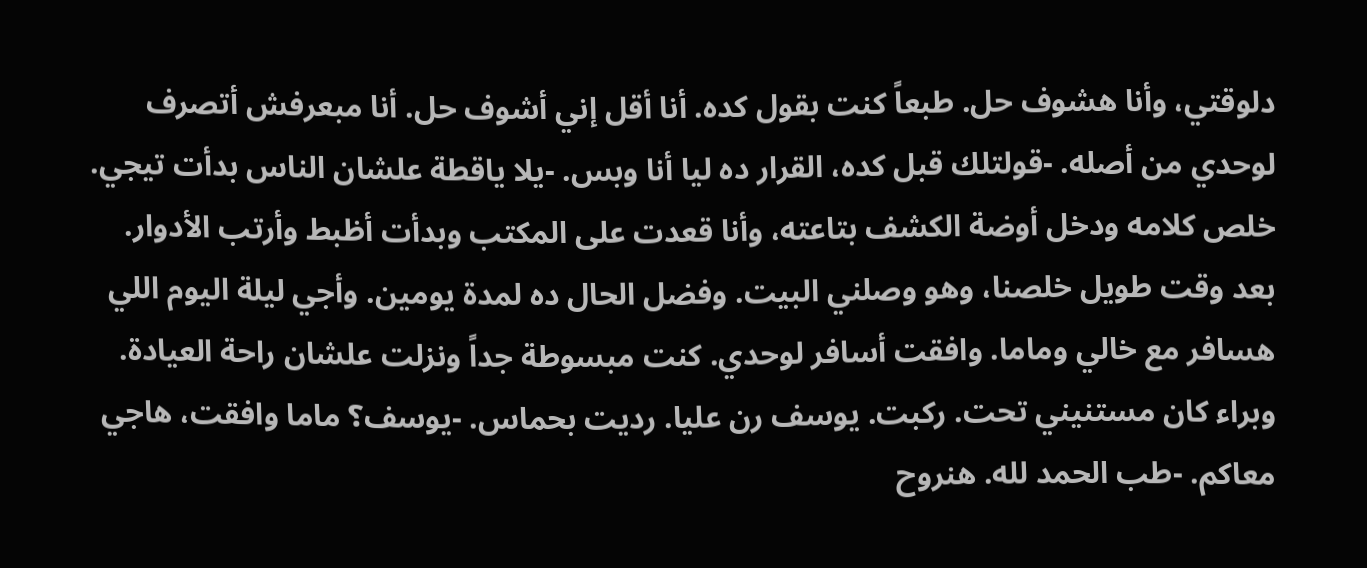دلوقتي، وأنا هشوف حل. طبعاً كنت بقول كده. أنا أقل إني أشوف حل. أنا مبعرفش أتصرف لوحدي من أصله. -قولتلك قبل كده، القرار ده ليا أنا وبس. -يلا ياقطة علشان الناس بدأت تيجي. خلص كلامه ودخل أوضة الكشف بتاعته، وأنا قعدت على المكتب وبدأت أظبط وأرتب الأدوار.
بعد وقت طويل خلصنا، وهو وصلني البيت. وفضل الحال ده لمدة يومين. وأجي ليلة اليوم اللي هسافر مع خالي وماما. وافقت أسافر لوحدي. كنت مبسوطة جداً ونزلت علشان راحة العيادة. وبراء كان مستنيني تحت. ركبت. يوسف رن عليا. رديت بحماس. -يوسف؟ ماما وافقت، هاجي معاكم. -طب الحمد لله. هنروح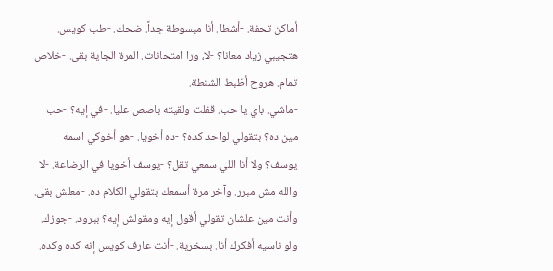أماكن تحفة. -أشطا. أنا مبسوطة جداً. ضحك. -طب كويس. هتجيبي زياد معانا؟ -لا، ورا امتحانات. المرة الجاية بقى. -خلاص تمام. هروح أظبط الشنطة.
-ماشي. باي يا حب. قفلت ولقيته باصص عليا. -في إيه؟ -حب مين ده؟ بتقولي لواحد كده؟ -ده أخويا. -هو أخوكي اسمه يوسف؟ ولا أنا اللي سمعي تقل؟ -يوسف أخويا في الرضاعة. -لا والله مش مبرر. وآخر مرة أسمعك بتقولي الكلام ده. -معلش بقى. وأنت مين علشان تقولي أقول إيه ومقولش إيه؟ ببرود. -جوزك. ولو ناسيه أفكرك أنا. بسخرية. -أنت عارف كويس إنه كده وكده.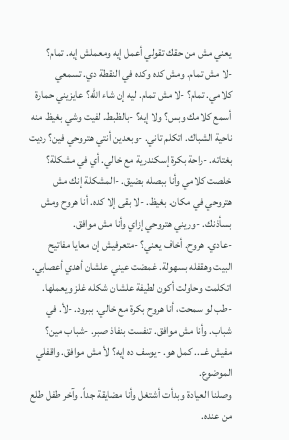يعني مش من حقك تقولي أعمل إيه ومعملش إيه. تمام؟
-لا مش تمام. ومش كده وكده في النقطة دي. تسمعي كلامي. تمام؟ -لا مش تمام. ليه إن شاء الله؟ عايزيني حمارة أسمع كلامك وبس؟ ولا إيه؟ -بالظبط. لفيت وشي بغيظ منه ناحية الشباك. اتكلم تاني. -وبعدين أنتي هتروحي فين؟ رديت بغتاته. -راحة بكرة إسكندرية مع خالي. أي في مشكلة؟ خلصت كلامي وأنا ببصله بضيق. -المشكلة إنك مش هتروحي في مكان. بغيظ. -لا بقى إلا كده. أنا هروح ومش بسأذنك. -وريني هتروحي إزاي وأنا مش موافق.
-عادي. هروح. أخاف يعني؟ -متعرفيش إن معايا مفاتيح البيت وهقفله بسهولة. غمضت عيني علشان أهدي أعصابي. اتكلمت وحاولت أكون لطيفة علشان شكله غلز ويعملها. -طب لو سمحت، أنا هروح بكرة مع خالي. ببرود. -لأ. في شباب. وأنا مش موافق. تنفست بنفاذ صبر. -شباب مين؟ مفيش غـ... كمل هو. -يوسف ده إيه؟ لأ مش موافق. واقفلي الموضوع.
وصلنا العيادة وبدأت أشتغل وأنا مضايقة جداً. وآخر طفل طلع من عنده.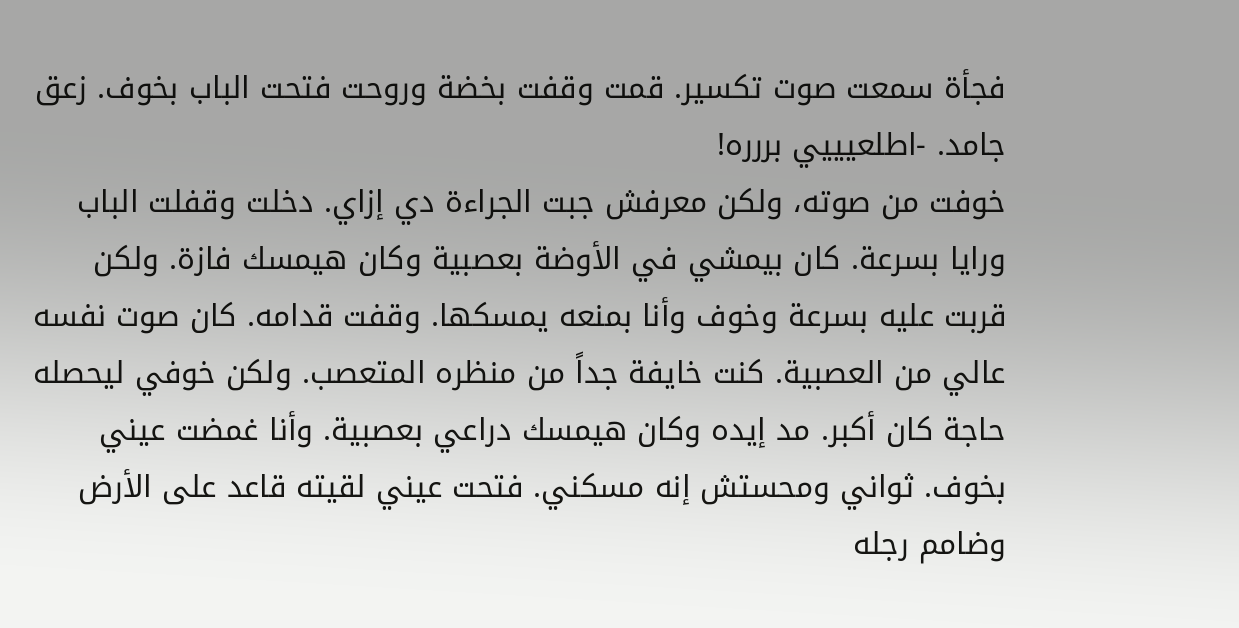فجأة سمعت صوت تكسير. قمت وقفت بخضة وروحت فتحت الباب بخوف. زعق جامد. -اطلعيييي بررره!
خوفت من صوته، ولكن معرفش جبت الجراءة دي إزاي. دخلت وقفلت الباب ورايا بسرعة. كان بيمشي في الأوضة بعصبية وكان هيمسك فازة. ولكن قربت عليه بسرعة وخوف وأنا بمنعه يمسكها. وقفت قدامه. كان صوت نفسه عالي من العصبية. كنت خايفة جداً من منظره المتعصب. ولكن خوفي ليحصله حاجة كان أكبر. مد إيده وكان هيمسك دراعي بعصبية. وأنا غمضت عيني بخوف. ثواني ومحستش إنه مسكني. فتحت عيني لقيته قاعد على الأرض وضامم رجله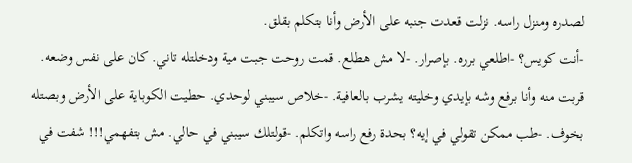لصدره ومنزل راسه. نزلت قعدت جنبه على الأرض وأنا بتكلم بقلق.
-أنت كويس؟ -اطلعي برره. بإصرار. -لا مش هطلع. قمت روحت جبت مية ودخلتله تاني. كان على نفس وضعه. قربت منه وأنا برفع وشه بإيدي وخليته يشرب بالعافية. -خلاص سيبني لوحدي. حطيت الكوباية على الأرض وبصتله بخوف. -طب ممكن تقولي في إيه؟ بحدة رفع راسه واتكلم. -قولتلك سيبني في حالي. مش بتفهمي!!! شفت في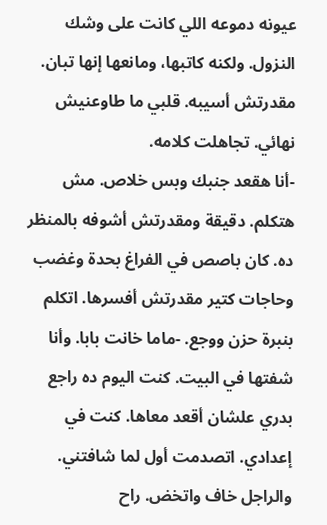عيونه دموعه اللي كانت على وشك النزول. ولكنه كاتبها، ومانعها إنها تبان. مقدرتش أسيبه. قلبي ما طاوعنيش نهائي. تجاهلت كلامه.
-أنا هقعد جنبك وبس خلاص. مش هتكلم. دقيقة ومقدرتش أشوفه بالمنظر ده. كان باصص في الفراغ بحدة وغضب وحاجات كتير مقدرتش أفسرها. اتكلم بنبرة حزن ووجع. -ماما خانت بابا. وأنا شفتها في البيت. كنت اليوم ده راجع بدري علشان أقعد معاها. كنت في إعدادي. اتصدمت أول لما شافتني. والراجل خاف واتخض. راح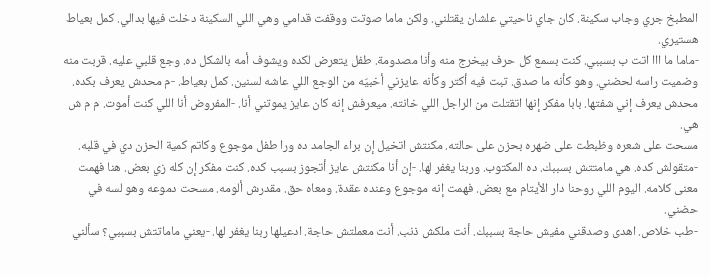المطبخ جري وجاب سكينة. كان جاي ناحيتي علشان يقتلني. ولكن ماما صوتت ووقفت قدامي وهي اللي السكينة دخلت فيها بدالي. كمل بعياط هستيري.
-ماما ما ااا اتت ب بسببي. كنت بسمع كل حرف بيخرج منه وأنا مصدومة. طفل يتعرض لكده ويشوف أمه بالشكل ده. وجع قلبي عليه. قربت منه وضميت راسه لحضني. وهو كأنه ما صدق. تبت فيه أكتر وكأنه عايزني أخبيّه من الوجع اللي عاشه لسنين. كمل بعياط. -م محدش يعرف بكده. محدش يعرف إني شفتها. بابا مفكر إنها اتقتلت من الراجل اللي خانته. ميعرفش إنه كان عايز يموتني أنا. -المفروض أنا اللي كنت أموت. م م ش هي.
مسحت على شعره وظبطت على ضهره بحزن على حالته. مكنتش اتخيل إن براء الجامد ده ورا طفل موجوع وكاتم كمية الحزن دي في قلبه. -متقولش كده. هي مامتتش بسببك. ده المكتوب. وربنا يغفر لها. -إن أنا مكنتش عايز أتجوز بسبب كده. كنت مفكر إن كله زي بعض. هنا فهمت معنى كلامه. اليوم اللي روحنا دار الأيتام مع بعض. فهمت إنه موجوع وعنده عقدة. ومعاه حق. مقدرش ألومه. مسحت دموعه وهو لسه في حضني.
-طب خلاص. اهدى وصدقني مفيش حاجة بسببك. أنت ملكش ذنب. أنت معملتش حاجة. ادعيلها ربنا يغفر لها. -يعني ماماتتش بسببي؟ سألني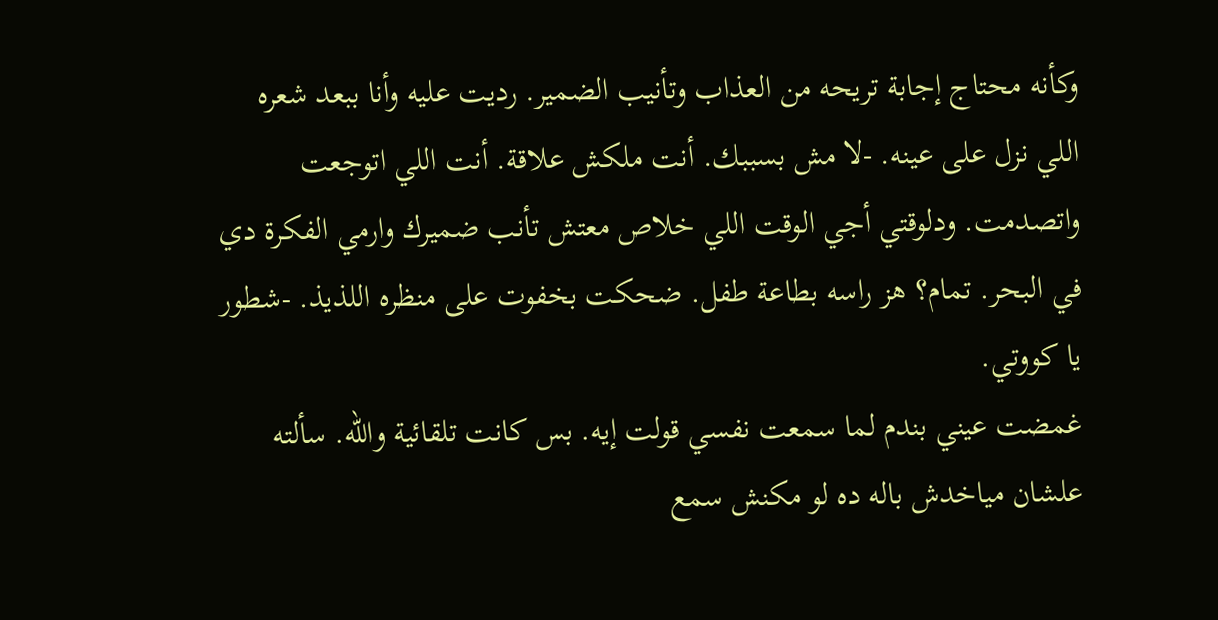وكأنه محتاج إجابة تريحه من العذاب وتأنيب الضمير. رديت عليه وأنا ببعد شعره اللي نزل على عينه. -لا مش بسببك. أنت ملكش علاقة. أنت اللي اتوجعت واتصدمت. ودلوقتي أجي الوقت اللي خلاص معتش تأنب ضميرك وارمي الفكرة دي في البحر. تمام؟ هز راسه بطاعة طفل. ضحكت بخفوت على منظره اللذيذ. -شطور يا كووتي.
غمضت عيني بندم لما سمعت نفسي قولت إيه. بس كانت تلقائية والله. سألته علشان مياخدش باله ده لو مكنش سمع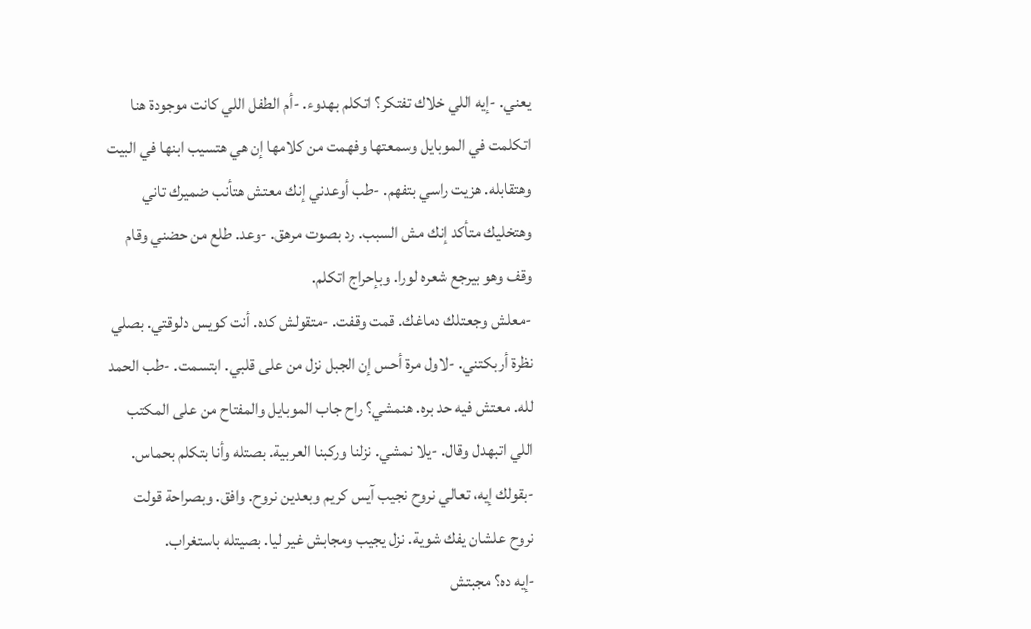يعني. -إيه اللي خلاك تفتكر؟ اتكلم بهدوء. -أم الطفل اللي كانت موجودة هنا اتكلمت في الموبايل وسمعتها وفهمت من كلامها إن هي هتسيب ابنها في البيت وهتقابله. هزيت راسي بتفهم. -طب أوعدني إنك معتش هتأنب ضميرك تاني وهتخليك متأكد إنك مش السبب. رد بصوت مرهق. -وعد. طلع من حضني وقام وقف وهو بيرجع شعره لورا. وبإحراج اتكلم.
-معلش وجعتلك دماغك. قمت وقفت. -متقولش كده. أنت كويس دلوقتي. بصلي نظرة أربكتني. -لاول مرة أحس إن الجبل نزل من على قلبي. ابتسمت. -طب الحمد لله. معتش فيه حد بره. هنمشي؟ راح جاب الموبايل والمفتاح من على المكتب اللي اتبهدل وقال. -يلا نمشي. نزلنا وركبنا العربية. بصتله وأنا بتكلم بحماس. -بقولك إيه، تعالي نروح نجيب آيس كريم وبعدين نروح. وافق. وبصراحة قولت نروح علشان يفك شوية. نزل يجيب ومجابش غير ليا. بصيتله باستغراب.
-إيه ده؟ مجبتش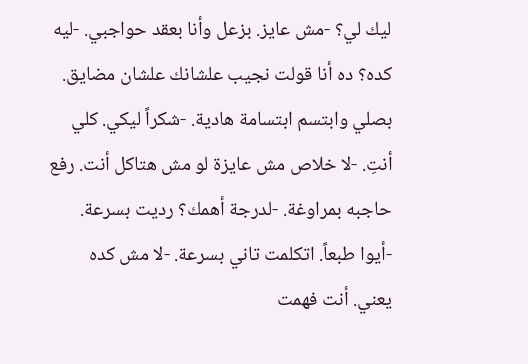ليك لي؟ -مش عايز. بزعل وأنا بعقد حواجبي. -ليه كده؟ ده أنا قولت نجيب علشانك علشان مضايق. بصلي وابتسم ابتسامة هادية. -شكراً ليكي. كلي أنتِ. -لا خلاص مش عايزة لو مش هتاكل أنت. رفع حاجبه بمراوغة. -لدرجة أهمك؟ رديت بسرعة. -أيوا طبعاً. اتكلمت تاني بسرعة. -لا مش كده يعني. أنت فهمت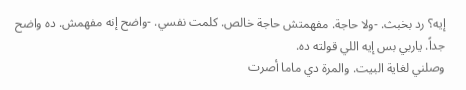إيه؟ رد بخبث. -ولا حاجة. مفهمتش حاجة خالص. كلمت نفسي. -واضح إنه مفهمش. ده واضح جداً. ياربي بس إيه اللي قولته ده.
وصلني لغاية البيت. والمرة دي ماما أصرت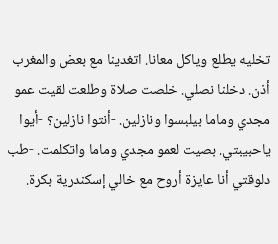تخليه يطلع وياكل معانا. اتغدينا مع بعض والمغرب أذن. دخلنا نصلي. خلصت صلاة وطلعت لقيت عمو مجدي وماما بيلبسوا ونازلين. -أنتوا نازلين؟ -أيوا ياحبيبتي. بصيت لعمو مجدي وماما واتكلمت. -طب دلوقتي أنا عايزة أروح مع خالي إسكندرية بكرة.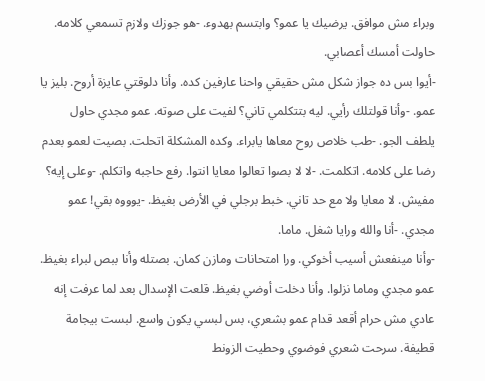وبراء مش موافق. يرضيك يا عمو؟ وابتسم بهدوء. -هو جوزك ولازم تسمعي كلامه. حاولت أمسك أعصابي.
-أيوا بس ده جواز شكل مش حقيقي واحنا عارفين كده. وأنا دلوقتي عايزة أروح. بليز يا عمو. -وأنا قولتلك رأيي. ليه بتتكلمي تاني؟ لفيت على صوته. عمو مجدي حاول يلطف الجو. -طب خلاص روح معاها يابراء. وكده المشكلة اتحلت. بصيت لعمو بعدم رضا على كلامه. اتكلمت. -لا لا بصوا تعالوا معايا انتوا. رفع حاجبه واتكلم. -وعلى إيه؟ مفيش. لا معايا ولا مع حد تاني. خبط برجلي في الأرض بغيظ. -يوووه بقي! عمو مجدي. -أنا والله ورايا شغل. ماما.
-وأنا مينفعش أسيب أخوكي. ورا امتحانات ومازن كمان. بصتله وأنا ببص لبراء بغيظ. عمو مجدي وماما نزلوا. وأنا دخلت أوضي بغيظ. قلعت الإسدال بعد لما عرفت إنه عادي مش حرام أقعد قدام عمو بشعري، بس لبسي يكون واسع. لبست بيجامة قطيفة. سرحت شعري فوضوي وحطيت الزونط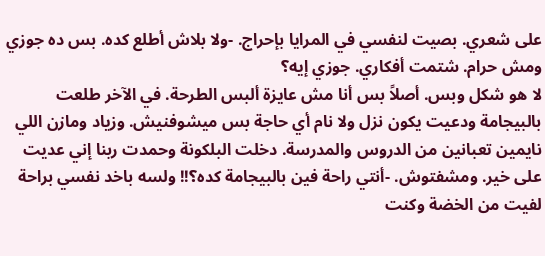على شعري. بصيت لنفسي في المرايا بإحراج. -ولا بلاش أطلع كده. بس ده جوزي ومش حرام. شتمت أفكاري. جوزي إيه؟
لا هو شكل وبس. أصلاً بس أنا مش عايزة ألبس الطرحة. في الآخر طلعت بالبيجامة ودعيت يكون نزل ولا نام أي حاجة بس ميشوفنيش. وزياد ومازن اللي نايمين تعبانين من الدروس والمدرسة. دخلت البلكونة وحمدت ربنا إني عديت على خير. ومشفتوش. -أنتي راحة فين بالبيجامة كده؟!! ولسه باخد نفسي براحة لفيت من الخضة وكنت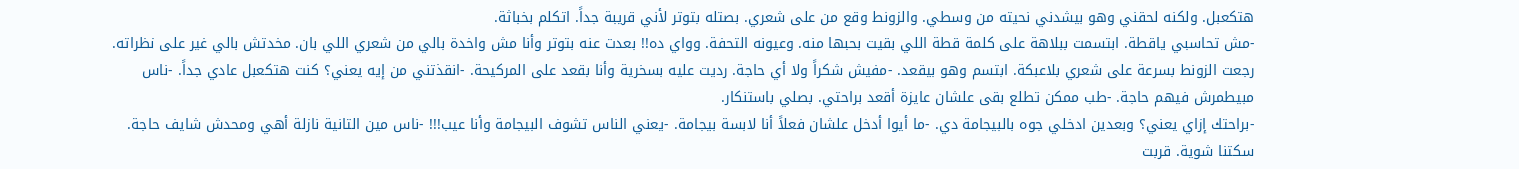هتكعبل. ولكنه لحقني وهو بيشدني نحيته من وسطي. والزونط وقع من على شعري. بصتله بتوتر لأني قريبة جداً. اتكلم بخباثة.
-مش تحاسبي ياقطة. ابتسمت ببلاهة على كلمة قطة اللي بقيت بحبها منه. وعيونه التحفة. وواي ده!! بعدت عنه بتوتر وأنا مش واخدة بالي من شعري اللي بان. مخدتش بالي غير على نظراته. رجعت الزونط بسرعة على شعري بلاعبكة. ابتسم وهو بيقعد. -مفيش شكراً ولا أي حاجة. رديت عليه بسخرية وأنا بقعد على المركيحة. -انقذتني من إيه يعني؟ كنت هتكعبل عادي جداً. -ناس مبيطمرش فيهم حاجة. -طب ممكن تطلع بقى علشان عايزة أقعد براحتي. بصلي باستنكار.
-براحتك إزاي يعني؟ وبعدين ادخلي جوه بالبيجامة دي. -ما أيوا أدخل علشان فعلاً أنا لابسة بيجامة. -يعني الناس تشوف البيجامة وأنا عيب!!! -ناس مين التانية نازلة أهي ومحدش شايف حاجة. سكتنا شوية. قربت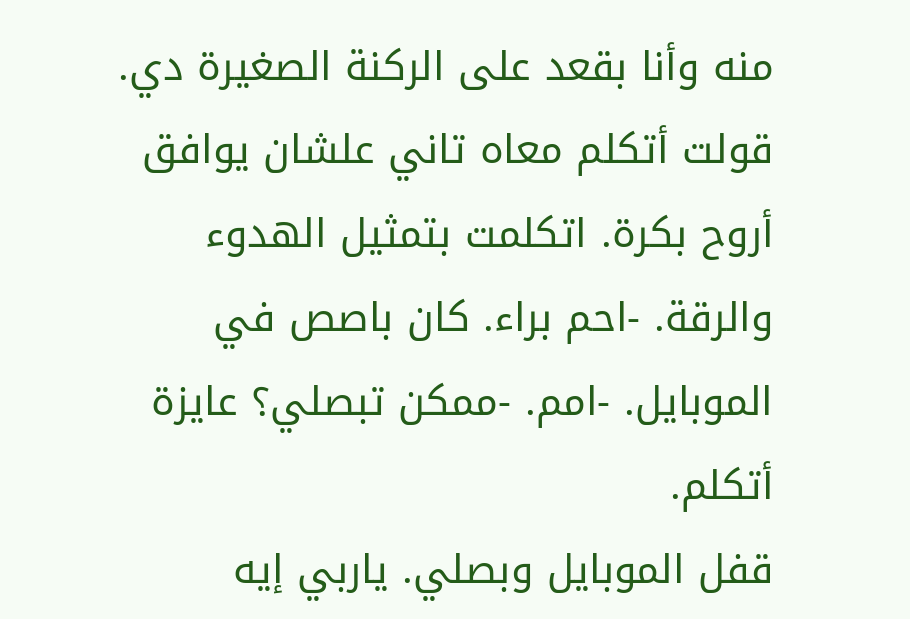منه وأنا بقعد على الركنة الصغيرة دي. قولت أتكلم معاه تاني علشان يوافق أروح بكرة. اتكلمت بتمثيل الهدوء والرقة. -احم براء. كان باصص في الموبايل. -امم. -ممكن تبصلي؟ عايزة أتكلم.
قفل الموبايل وبصلي. ياربي إيه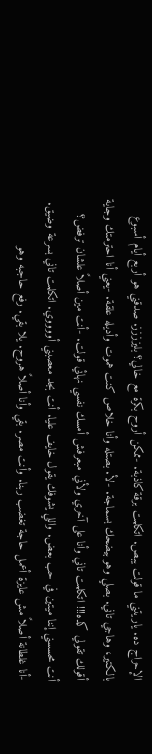الإحراج ده. ياريتني ما قولت يبص. اتكلمت برقة كاذبة. -ممكن أروح بكرة مع خالي؟ بليزززز. صدقني هو أربع أيام أسبوع بالكتير، وهاجي تاني. بصلي وهو بيضحك بسماجة. -لأ. بصتله وأنا خلاص كنت هموت وأديله علقة. -يعني أنا احترمتك وجاية أقولك تقولي كده!!! اتكلمت تاني وأنا على آخري ولأني مبعرفش أمسك نفسي نهائي قولت. -أنت مين أصلاً علشان ترفض؟
أنت محسسني إننا ميتين في حب بعض. واللي يشوفك يقول خايف عليا. أنت بجد معصبني أووووي. اتكلمت تاني بسرعة وضيق. -أنا غلطانة أصلاً مش عايزة أعمل حاجة تغضب ربنا. وأنت مصر. بقي وأنا أصلاً هروح. يلا بقي. رفع حاجبه وهو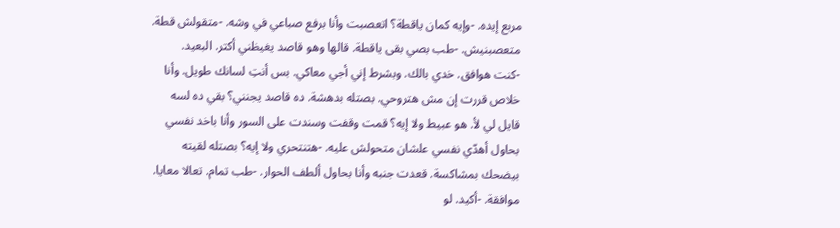مربع إيده. -وإيه كمان ياقطة؟ اتعصبت وأنا برفع صباعي في وشه. -متقولش قطة. متعصبنيش. -طب بصي بقى ياقطة. قالها وهو قاصد يغيظني أكتر. البعيد.
-كنت هوافق. خدي بالك. وبشرط إني أجي معاكي. بس أنتِ لسانك طويل. وأنا خلاص قررت إن مش هتروحي. بصتله بدهشة. ده قاصد يجنني؟ بقي ده لسه قايل لي لأ. هو عبيط ولا إيه؟ قمت وقفت وسندت على السور وأنا باخد نفسي بحاول أهدّي نفسي علشان متحولش عليه. -هتنتحري ولا إيه؟ بصتله لقيته بيضحك بمشاكسة. قعدت جنبه وأنا بحاول ألطف الحوار. -طب تمام. تعالا معايا. موافقة. -أكيد. لو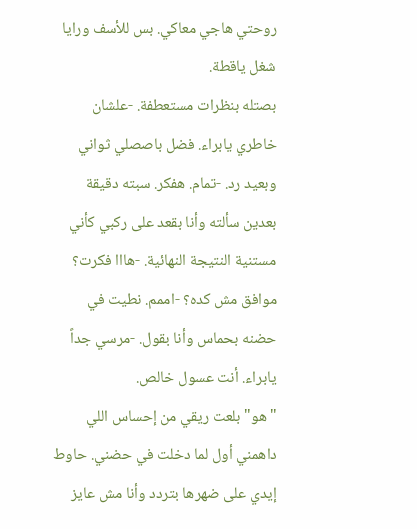روحتي هاجي معاكي. بس للأسف ورايا شغل ياقطة.
بصتله بنظرات مستعطفة. -علشان خاطري يابراء. فضل باصصلي ثواني وبعيد رد. -تمام. هفكر. سبته دقيقة بعدين سألته وأنا بقعد على ركبي كأني مستنية النتيجة النهائية. -هااا فكرت؟ موافق مش كده؟ -اممم. نطيت في حضنه بحماس وأنا بقول. -مرسي جداً يابراء. أنت عسول خالص.
"هو" بلعت ريقي من إحساس اللي داهمني أول لما دخلت في حضني. حاوط إيدي على ضهرها بتردد وأنا مش عايز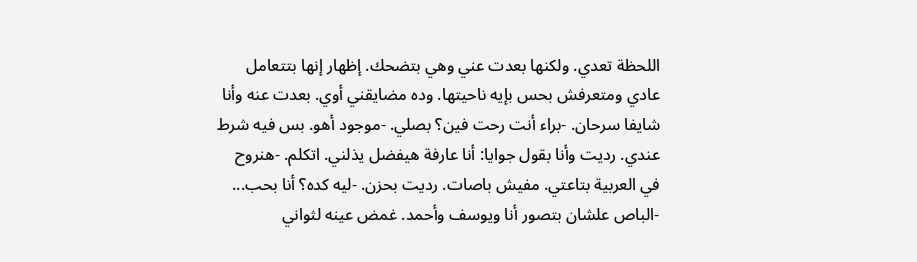اللحظة تعدي. ولكنها بعدت عني وهي بتضحك. إظهار إنها بتتعامل عادي ومتعرفش بحس بإيه ناحيتها. وده مضايقني أوي. بعدت عنه وأنا شايفا سرحان. -براء أنت رحت فين؟ بصلي. -موجود أهو. بس فيه شرط عندي. رديت وأنا بقول جوايا: أنا عارفة هيفضل يذلني. اتكلم. -هنروح في العربية بتاعتي. مفيش باصات. رديت بحزن. -ليه كده؟ أنا بحب...
-الباص علشان بتصور أنا ويوسف وأحمد. غمض عينه لثواني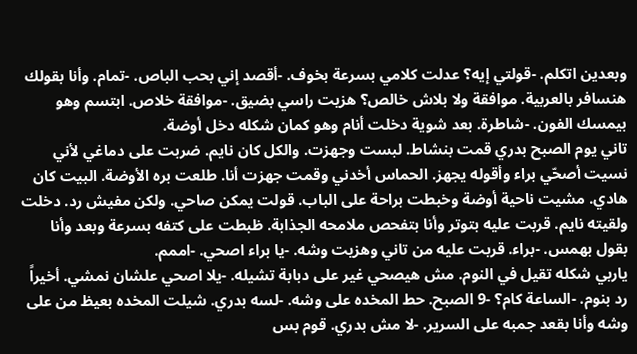وبعدين اتكلم. -قولتي إيه؟ عدلت كلامي بسرعة بخوف. -أقصد إني بحب الباص. -تمام. وأنا بقولك هنسافر بالعربية. موافقة ولا بلاش خالص؟ هزيت راسي بضيق. -موافقة خلاص. ابتسم وهو بيمسك الفون. -شاطرة. بعد شوية دخلت أنام وهو كمان شكله دخل أوضة.
تاني يوم الصبح بدري قمت بنشاط. لبست وجهزت. والكل كان نايم. ضربت على دماغي لأني نسيت أصحّي براء وأقوله يجهز. الحماس أخدني وقمت جهزت أنا. طلعت بره الأوضة. البيت كان هادي. مشيت ناحية أوضة وخبطت براحة على الباب. قولت يمكن صاحي. ولكن مفيش رد. دخلت ولقيته نايم. قربت عليه بتوتر وأنا بتفحص ملامحه الجذابة. ظبطت على كتفه بسرعة وبعد وأنا بقول بهمس. -براء. قربت عليه من تاني وهزيت وشه. -يا براء اصحي. -اممم.
ياربي شكله تقيل في النوم. مش هيصحي غير على دبابة تشيله. -يلا اصحي علشان نمشي. أخيراً رد بنوم. -الساعة كام؟ -9 الصبح. حط المخده على وشه. -لسه بدري. شيلت المخده بعيظ من على وشه وأنا بقعد جمبه على السرير. -لا مش بدري. قوم بس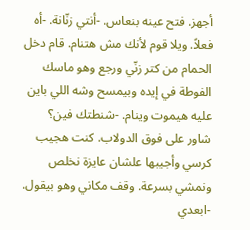أجهز. فتح عينه بنعاس. -أنتي زنّانة. -أه فعلاً. ويلا قوم لأنك مش هتنام. قام دخل الحمام من كتر زنّي ورجع وهو ماسك الفوطة في إيده وبيمسح وشه اللي باين عليه هيموت وينام. -شنطتك فين؟
شاور على فوق الدولاب. كنت هجيب كرسي وأجيبها علشان عايزة نخلص ونمشي بسرعة. وقف مكاني وهو بيقول. -ابعدي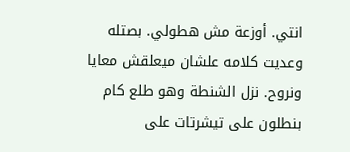انتي. أوزعة مش هطولي. بصتله وعديت كلامه علشان ميعلقش معايا ونروح. نزل الشنطة وهو طلع كام بنطلون على تيشرتات على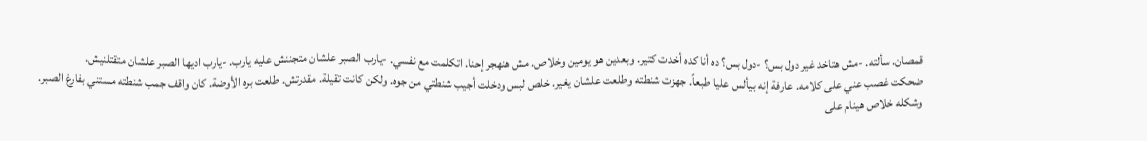قمصان. سألته. -مش هتاخد غير دول بس؟ -دول بس؟ ده أنا كده أخدت كتير. وبعدين هو يومين وخلاص. مش هنهجر إحنا. اتكلمت مع نفسي. -يارب الصبر علشان متجننش عليه يارب. -يارب اديها الصبر علشان متقتلنيش.
ضحكت غصب عني على كلامه. عارفة إنه بيألس عليا طبعاً. جهزت شنطته وطلعت علشان يغير. خلص لبس ودخلت أجيب شنطتي من جوه. ولكن كانت تقيلة. مقدرتش. طلعت بره الأوضة. كان واقف جمب شنطته مستني بفارغ الصبر. وشكله خلاص هينام على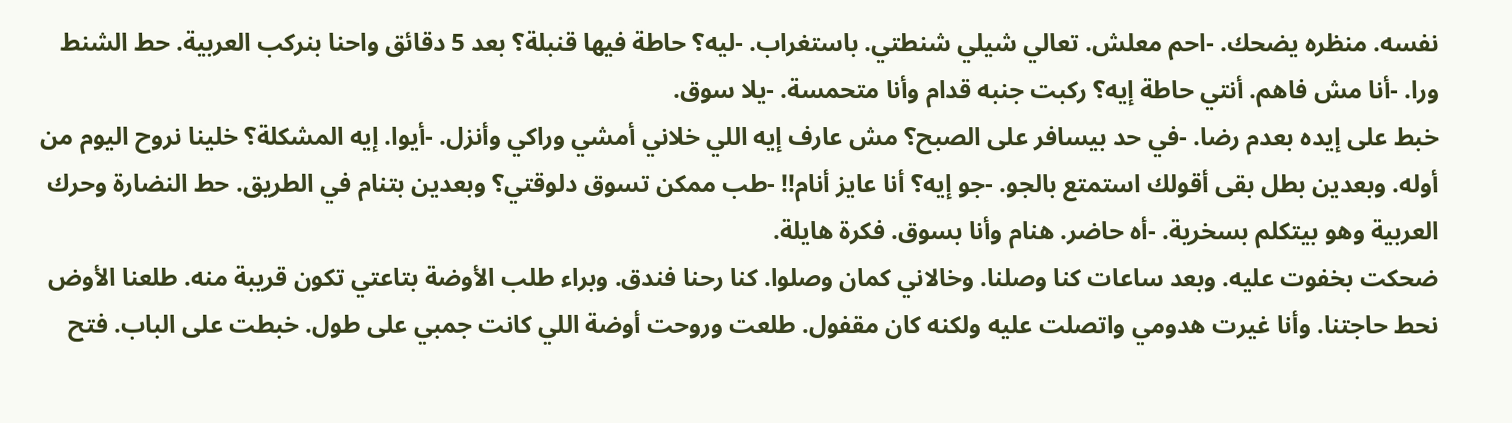نفسه. منظره يضحك. -احم معلش. تعالي شيلي شنطتي. باستغراب. -ليه؟ حاطة فيها قنبلة؟ بعد 5 دقائق واحنا بنركب العربية. حط الشنط ورا. -أنا مش فاهم. أنتي حاطة إيه؟ ركبت جنبه قدام وأنا متحمسة. -يلا سوق.
خبط على إيده بعدم رضا. -في حد بيسافر على الصبح؟ مش عارف إيه اللي خلاني أمشي وراكي وأنزل. -أيوا. إيه المشكلة؟ خلينا نروح اليوم من أوله. وبعدين بطل بقى أقولك استمتع بالجو. -جو إيه؟ أنا عايز أنام!! -طب ممكن تسوق دلوقتي؟ وبعدين بتنام في الطريق. حط النضارة وحرك العربية وهو بيتكلم بسخرية. -أه حاضر. هنام وأنا بسوق. فكرة هايلة.
ضحكت بخفوت عليه. وبعد ساعات كنا وصلنا. وخالاني كمان وصلوا. كنا رحنا فندق. وبراء طلب الأوضة بتاعتي تكون قريبة منه. طلعنا الأوض نحط حاجتنا. وأنا غيرت هدومي واتصلت عليه ولكنه كان مقفول. طلعت وروحت أوضة اللي كانت جمبي على طول. خبطت على الباب. فتح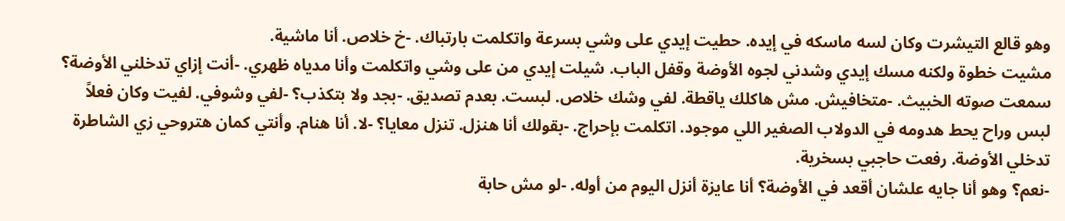وهو قالع التيشرت وكان لسه ماسكه في إيده. حطيت إيدي على وشي بسرعة واتكلمت بارتباك. -خ خلاص. أنا ماشية.
مشيت خطوة ولكنه مسك إيدي وشدني لجوه الأوضة وقفل الباب. شيلت إيدي من على وشي واتكلمت وأنا مدياه ظهري. -أنت إزاي تدخلني الأوضة؟ سمعت صوته الخبيث. -متخافيش. مش هاكلك ياقطة. لفي وشك خلاص. لبست. بعدم تصديق. -بجد ولا بتكذب؟ -لفي وشوفي. لفيت وكان فعلاً لبس وراح يحط هدومه في الدولاب الصغير اللي موجود. اتكلمت بإحراج. -بقولك أنا هنزل. تنزل معايا؟ -لا. أنا هنام. وأنتي كمان هتروحي زي الشاطرة تدخلي الأوضة. رفعت حاجبي بسخرية.
-نعم؟ وهو أنا جايه علشان أقعد في الأوضة؟ أنا عايزة أنزل اليوم من أوله. -لو مش حابة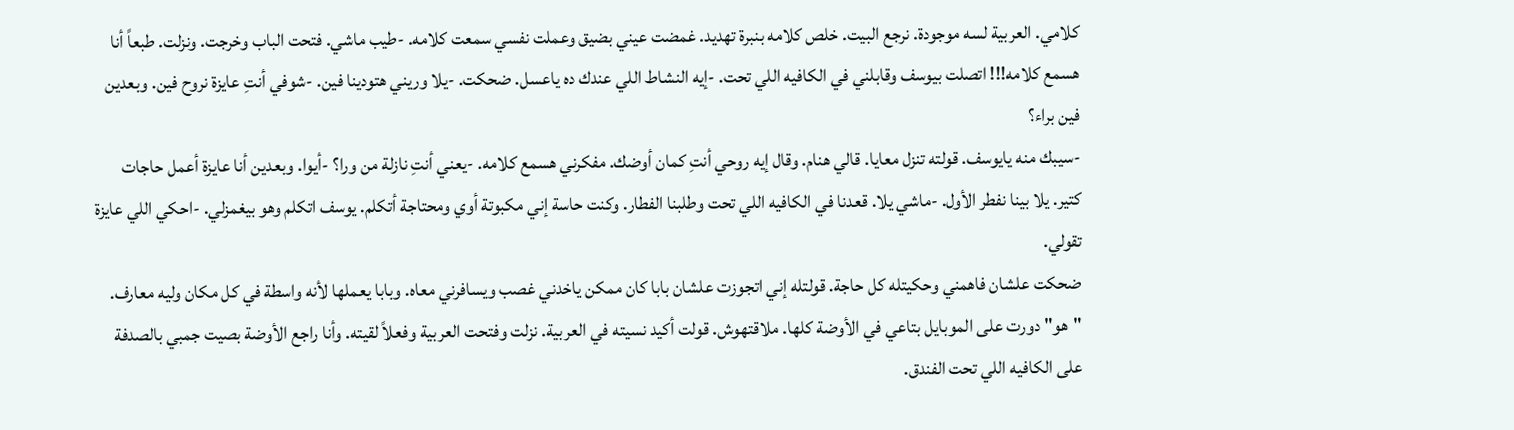كلامي. العربية لسه موجودة. نرجع البيت. خلص كلامه بنبرة تهديد. غمضت عيني بضيق وعملت نفسي سمعت كلامه. -طيب ماشي. فتحت الباب وخرجت. ونزلت. طبعاً أنا هسمع كلامه!!! اتصلت بيوسف وقابلني في الكافيه اللي تحت. -إيه النشاط اللي عندك ده ياعسل. ضحكت. -يلا وريني هتودينا فين. -شوفي أنتِ عايزة نروح فين. وبعدين فين براء؟
-سيبك منه يايوسف. قولته تنزل معايا. قالي هنام. وقال إيه روحي أنتِ كمان أوضك. مفكرني هسمع كلامه. -يعني أنتِ نازلة من ورا؟ -أيوا. وبعدين أنا عايزة أعمل حاجات كتير. يلا بينا نفطر الأول. -ماشي يلا. قعدنا في الكافيه اللي تحت وطلبنا الفطار. وكنت حاسة إني مكبوتة أوي ومحتاجة أتكلم. يوسف اتكلم وهو بيغمزلي. -احكي اللي عايزة تقولي.
ضحكت علشان فاهمني وحكيتله كل حاجة. قولتله إني اتجوزت علشان بابا كان ممكن ياخدني غصب ويسافرني معاه. وبابا يعملها لأنه واسطة في كل مكان وليه معارف.
"هو" دورت على الموبايل بتاعي في الأوضة كلها. ملاقتهوش. قولت أكيد نسيته في العربية. نزلت وفتحت العربية وفعلاً لقيته. وأنا راجع الأوضة بصيت جمبي بالصدفة على الكافيه اللي تحت الفندق.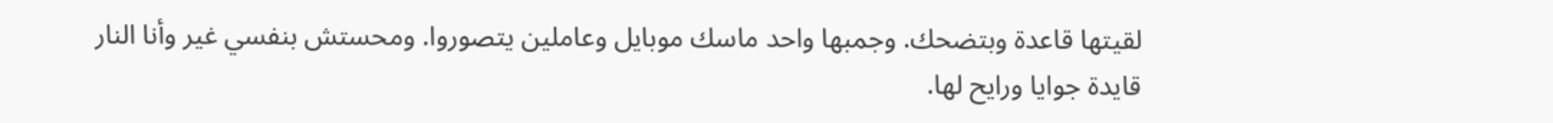لقيتها قاعدة وبتضحك. وجمبها واحد ماسك موبايل وعاملين يتصوروا. ومحستش بنفسي غير وأنا النار قايدة جوايا ورايح لها.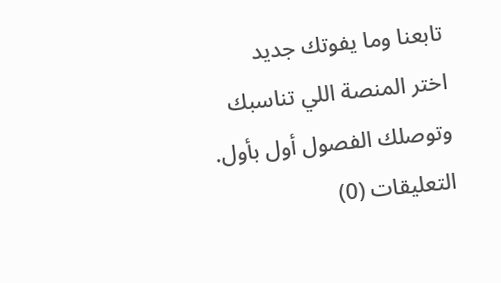تابعنا وما يفوتك جديد
اختر المنصة اللي تناسبك وتوصلك الفصول أول بأول.
التعليقات (0)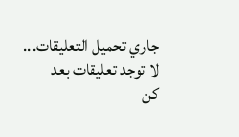جاري تحميل التعليقات...
لا توجد تعليقات بعد
كن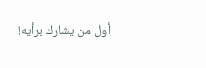أول من يشارك برأيه!